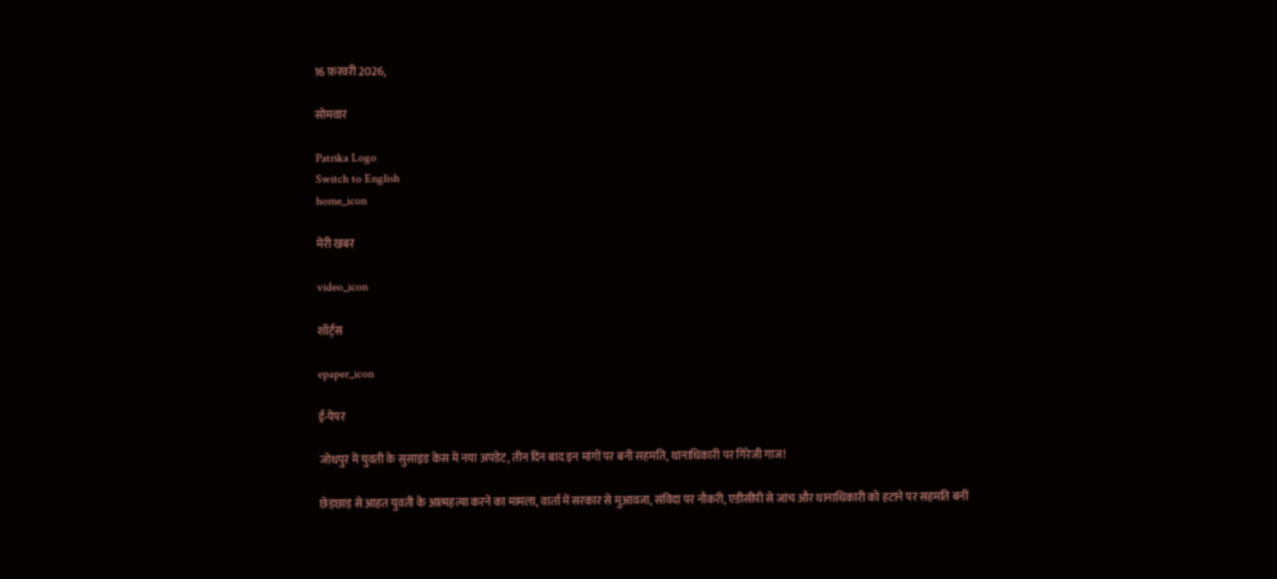16 फ़रवरी 2026,

सोमवार

Patrika Logo
Switch to English
home_icon

मेरी खबर

video_icon

शॉर्ट्स

epaper_icon

ई-पेपर

जोधपुर में युवती के सुसाइड केस में नया अपडेट, तीन दिन बाद इन मांगों पर बनी सहमति, थानाधिकारी पर गिरेजी गाज!

छेड़छाड़ से आहत युवती के आत्महत्या करने का मामला, वार्ता में सरकार से मुआवजा, संविदा पर नौकरी, एडीसीपी से जांच और थानाधिकारी को हटाने पर सहमति बनीं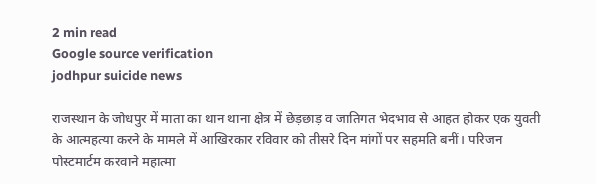2 min read
Google source verification
jodhpur suicide news

राजस्थान के जोधपुर में माता का थान थाना क्षेत्र में छेड़छाड़ व जातिगत भेदभाव से आहत होकर एक युवती के आत्महत्या करने के मामले में आखिरकार रविवार को तीसरे दिन मांगों पर सहमति बनीं। परिजन पोस्टमार्टम करवाने महात्मा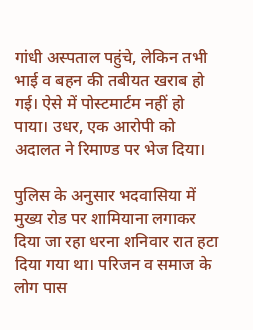गांधी अस्पताल पहुंचे, लेकिन तभी भाई व बहन की तबीयत खराब हो गई। ऐसे में पोस्टमार्टम नहीं हो पाया। उधर, एक आरोपी को अदालत ने रिमाण्ड पर भेज दिया।

पुलिस के अनुसार भदवासिया में मुख्य रोड पर शामियाना लगाकर दिया जा रहा धरना शनिवार रात हटा दिया गया था। परिजन व समाज के लोग पास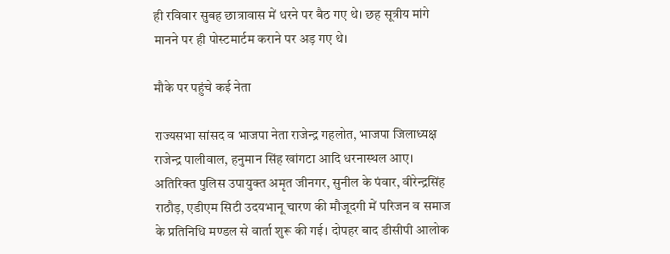ही रविवार सुबह छात्रावास में धरने पर बैठ गए थे। छह सूत्रीय मांगे मानने पर ही पोस्टमार्टम कराने पर अड़ गए थे।

मौके पर पहुंचे कई नेता

राज्यसभा सांसद व भाजपा नेता राजेन्द्र गहलोत, भाजपा जिलाध्यक्ष राजेन्द्र पालीवाल, हनुमान सिंह खांगटा आदि धरनास्थल आए। अतिरिक्त पुलिस उपायुक्त अमृत जीनगर, सुनील के पंवार, वीरेन्द्रसिंह राठौड़, एडीएम सिटी उदयभानू चारण की मौजूदगी में परिजन व समाज के प्रतिनिधि मण्डल से वार्ता शुरू की गई। दोपहर बाद डीसीपी आलोक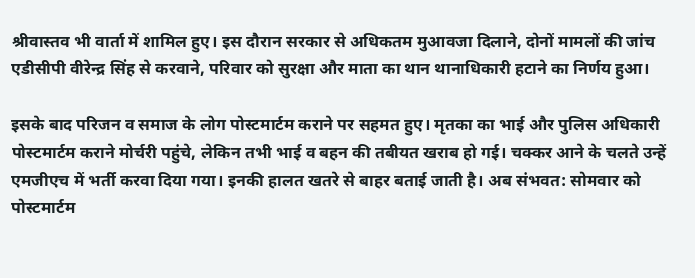श्रीवास्तव भी वार्ता में शामिल हुए। इस दौरान सरकार से अधिकतम मुआवजा दिलाने, दोनों मामलों की जांच एडीसीपी वीरेन्द्र सिंह से करवाने, परिवार को सुरक्षा और माता का थान थानाधिकारी हटाने का निर्णय हुआ।

इसके बाद परिजन व समाज के लोग पोस्टमार्टम कराने पर सहमत हुए। मृतका का भाई और पुलिस अधिकारी पोस्टमार्टम कराने मोर्चरी पहुंचे, लेकिन तभी भाई व बहन की तबीयत खराब हो गई। चक्कर आने के चलते उन्हें एमजीएच में भर्ती करवा दिया गया। इनकी हालत खतरे से बाहर बताई जाती है। अब संभवत: सोमवार को पोस्टमार्टम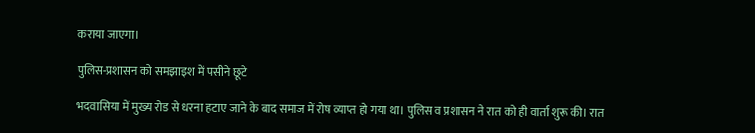कराया जाएगा।

पुलिस-प्रशासन को समझाइश में पसीने छूटे

भदवासिया में मुख्य रोड से धरना हटाए जाने के बाद समाज में रोष व्याप्त हो गया था। पुलिस व प्रशासन ने रात को ही वार्ता शुरू की। रात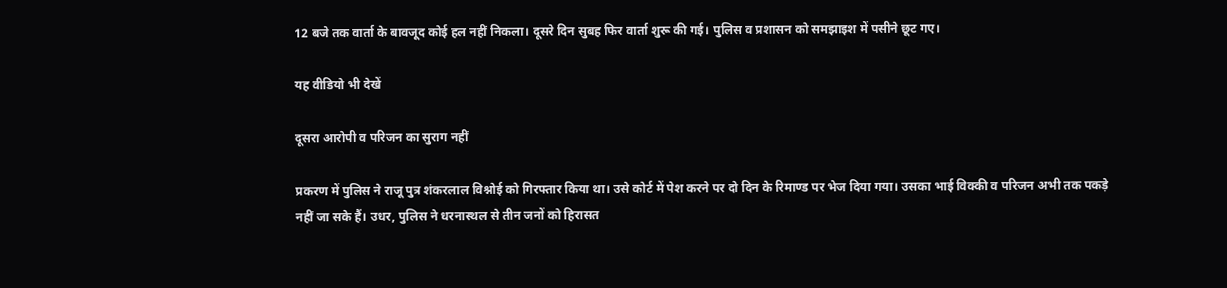12 बजे तक वार्ता के बावजूद कोई हल नहीं निकला। दूसरे दिन सुबह फिर वार्ता शुरू की गई। पुलिस व प्रशासन को समझाइश में पसीने छूट गए।

यह वीडियो भी देखें

दूसरा आरोपी व परिजन का सुराग नहीं

प्रकरण में पुलिस ने राजू पुत्र शंकरलाल विश्नोई को गिरफ्तार किया था। उसे कोर्ट में पेश करने पर दो दिन के रिमाण्ड पर भेज दिया गया। उसका भाई विक्की व परिजन अभी तक पकड़े नहीं जा सके हैं। उधर, पुलिस ने धरनास्थल से तीन जनों को हिरासत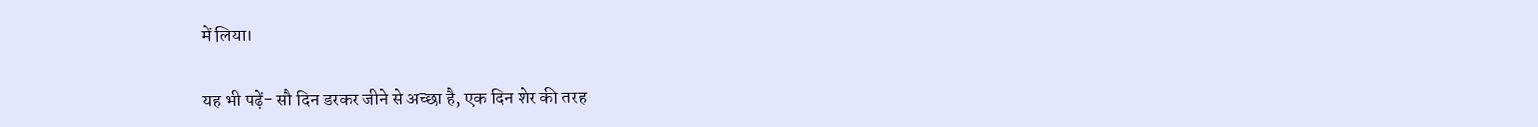में लिया।

यह भी पढ़ें- सौ दिन डरकर जीने से अच्छा है, एक दिन शेर की तरह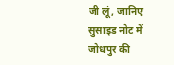जी लूं, जानिए सुसाइड नोट में जोधपुर की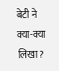बेटी ने क्या-क्या लिखा?